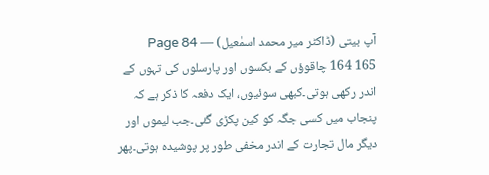آپ بیتی (ڈاکٹر میر محمد اسمٰعیل) — Page 84
165 164 چاقوؤں کے بکسوں اور پارسلوں کی تہوں کے اندر رکھی ہوتی۔کبھی سوئیوں، ایک دفعہ کا ذکر ہے کہ پنجاب میں کسی جگہ کو کین پکڑی گئی۔جب لیموں اور دیگر مال تجارت کے اندر مخفی طور پر پوشیدہ ہوتی۔پھر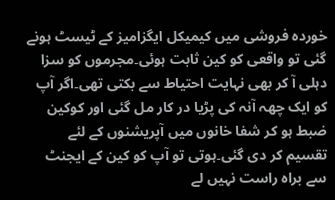خوردہ فروشی میں کیمیکل ایگزامیز کے ٹیسٹ ہونے گئی تو واقعی کو کین ثابت ہوئی۔مجرموں کو سزا دہلی آ کر بھی نہایت احتیاط سے بکتی تھی۔اگر آپ کو ایک چھہ آنہ کی پڑیا در کار مل گئی اور کوکین ضبط ہو کر شفا خانوں میں آپریشنوں کے لئے تقسیم کر دی گئی۔ہوتی تو آپ کو کین کے ایجنٹ سے براہ راست نہیں لے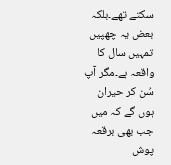سکتے تھے۔بلکہ بعض یہ چھپیں تمہیں سال کا واقعہ ہے۔مگر آپ سُن کر حیران ہوں گے کہ میں جب بھی برقعہ پوش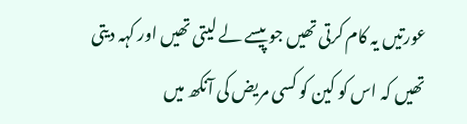عورتیں یہ کام کرتی تھیں جو پیسے لے لیتی تھیں اور کہہ دیتی تھیں کہ اس کو کین کو کسی مریض کی آنکھ میں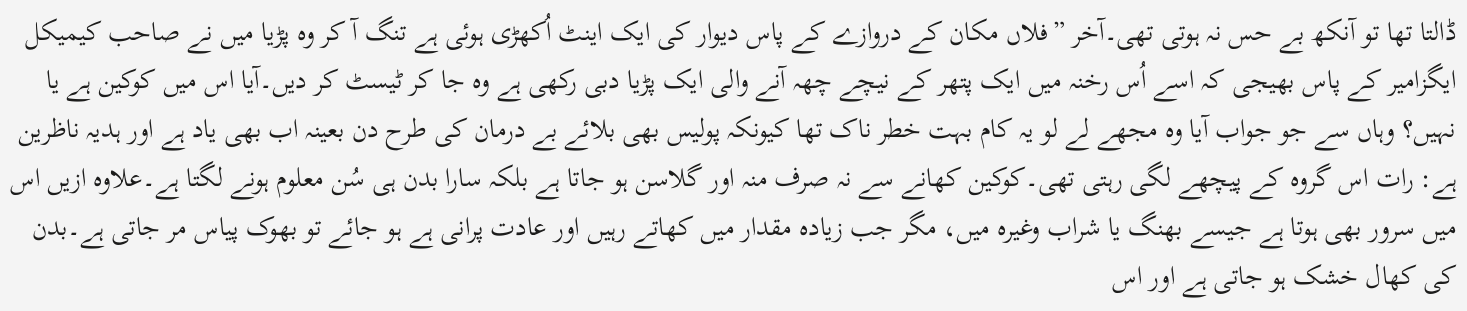ڈالتا تھا تو آنکھ بے حس نہ ہوتی تھی۔آخر ”فلاں مکان کے دروازے کے پاس دیوار کی ایک اینٹ اُکھڑی ہوئی ہے تنگ آ کر وہ پڑیا میں نے صاحب کیمیکل ایگزامیر کے پاس بھیجی کہ اسے اُس رخنہ میں ایک پتھر کے نیچے چھہ آنے والی ایک پڑیا دبی رکھی ہے وہ جا کر ٹیسٹ کر دیں۔آیا اس میں کوکین ہے یا نہیں؟ وہاں سے جو جواب آیا وہ مجھے لے لو یہ کام بہت خطر ناک تھا کیونکہ پولیس بھی بلائے بے درمان کی طرح دن بعینہ اب بھی یاد ہے اور ہدیہ ناظرین ہے: رات اس گروہ کے پیچھے لگی رہتی تھی۔کوکین کھانے سے نہ صرف منہ اور گلاسن ہو جاتا ہے بلکہ سارا بدن ہی سُن معلوم ہونے لگتا ہے۔علاوہ ازیں اس میں سرور بھی ہوتا ہے جیسے بھنگ یا شراب وغیرہ میں، مگر جب زیادہ مقدار میں کھاتے رہیں اور عادت پرانی ہے ہو جائے تو بھوک پیاس مر جاتی ہے۔بدن کی کھال خشک ہو جاتی ہے اور اس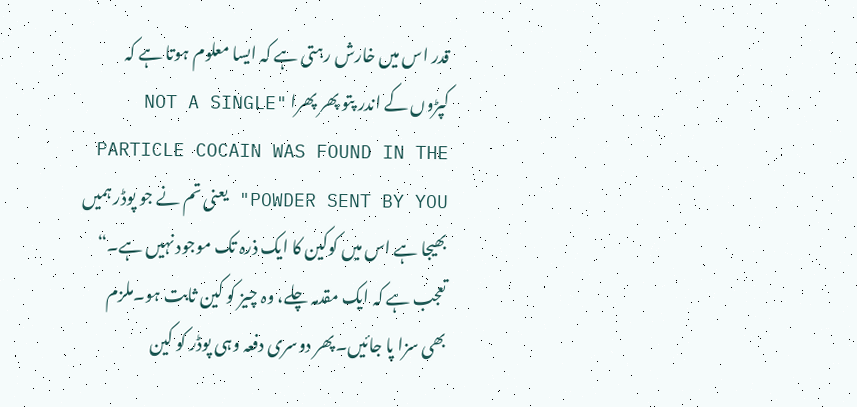قدر اس میں خارش رہتی ہے کہ ایسا معلوم ہوتا ہے کہ کپڑوں کے اندر پتو پھر پھرا "NOT A SINGLE PARTICLE COCAIN WAS FOUND IN THE POWDER SENT BY YOU" یعنی تم نے جو پوڈر ہمیں بھیجا ہے اس میں کوکین کا ایک ذرہ تک موجود نہیں ہے۔“ تعجب ہے کہ ایک مقدمہ چلے، وہ چیز کو کین ثابت ہو۔ملزم بھی سزا پا جائیں۔پھر دوسری دفعہ وہی پوڈر کو کین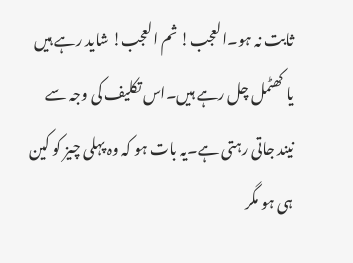ثابت نہ ہو۔العجب! ثم العجب! شاید رہے ہیں یا کھٹمل چل رہے ہیں۔اس تکلیف کی وجہ سے نیند جاتی رہتی ہے۔یہ بات ہو کہ وہ پہلی چیز کو کین ہی ہو مگر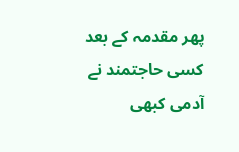پھر مقدمہ کے بعد کسی حاجتمند نے آدمی کبھی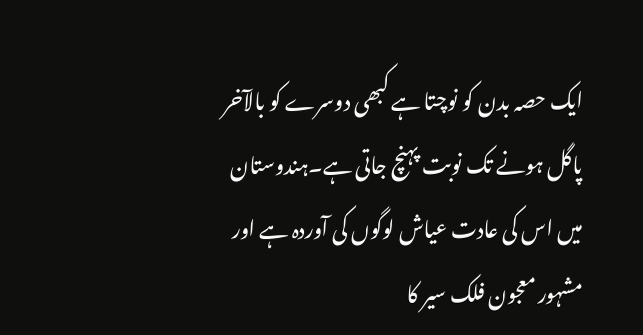ایک حصہ بدن کو نوچتا ہے کبھی دوسرے کو بالآخر پاگل ہونے تک نوبت پہنچ جاتی ہے۔ہندوستان میں اس کی عادت عیاش لوگوں کی آوردہ ہے اور مشہور معجون فلک سیر کا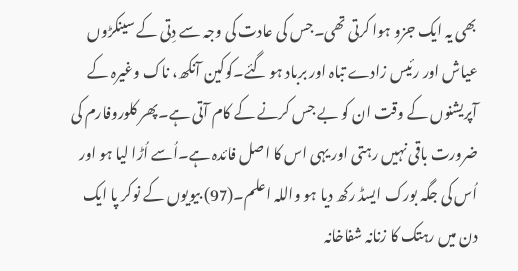بھی یہ ایک جزو ہوا کرتی تھی۔جس کی عادت کی وجہ سے دِتی کے سینکڑوں عیاش اور رئیس زادے تباہ اور برباد ہو گئے۔کوکین آنکھ، ناک وغیرہ کے آپریشنوں کے وقت ان کو بے جس کرنے کے کام آتی ہے۔پھر کلوروفارم کی ضرورت باقی نہیں رہتی اور یہی اس کا اصل فائدہ ہے۔اُسے اُڑا لیا ہو اور اُس کی جگہ بورک ایسڈ رکھ دیا ہو واللہ اعلم۔(97) بیویوں کے نوکر پا ایک دن میں رہتک کا زنانہ شفاخانہ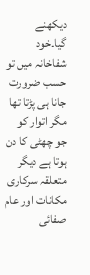دیکھنے گیا۔خود شفاخانہ میں تو حسب ضرورت جانا ہی پڑتا تھا مگر اتوار کو جو چھٹی کا دن ہوتا ہے دیگر متعلقہ سرکاری مکانات اور عام صفائی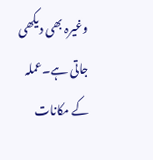وغیرہ بھی دیکھی جاتی ہے۔عملہ کے مکانات